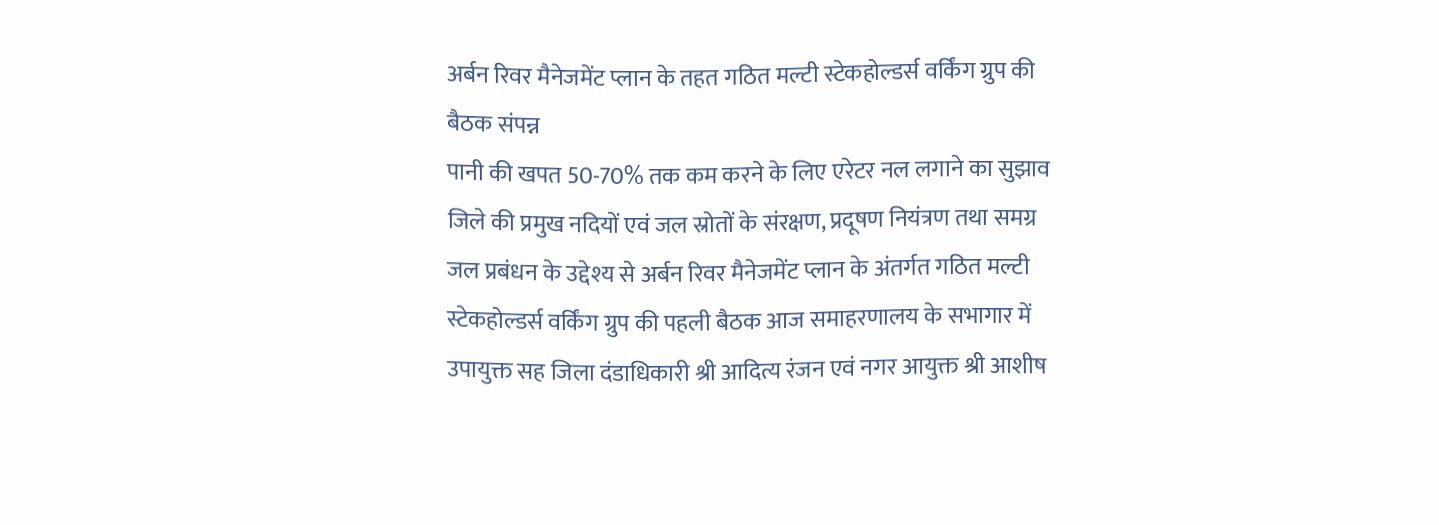अर्बन रिवर मैनेजमेंट प्लान के तहत गठित मल्टी स्टेकहोल्डर्स वर्किंग ग्रुप की बैठक संपन्न
पानी की खपत 50-70% तक कम करने के लिए एरेटर नल लगाने का सुझाव
जिले की प्रमुख नदियों एवं जल स्रोतों के संरक्षण, प्रदूषण नियंत्रण तथा समग्र जल प्रबंधन के उद्देश्य से अर्बन रिवर मैनेजमेंट प्लान के अंतर्गत गठित मल्टी स्टेकहोल्डर्स वर्किंग ग्रुप की पहली बैठक आज समाहरणालय के सभागार में उपायुक्त सह जिला दंडाधिकारी श्री आदित्य रंजन एवं नगर आयुक्त श्री आशीष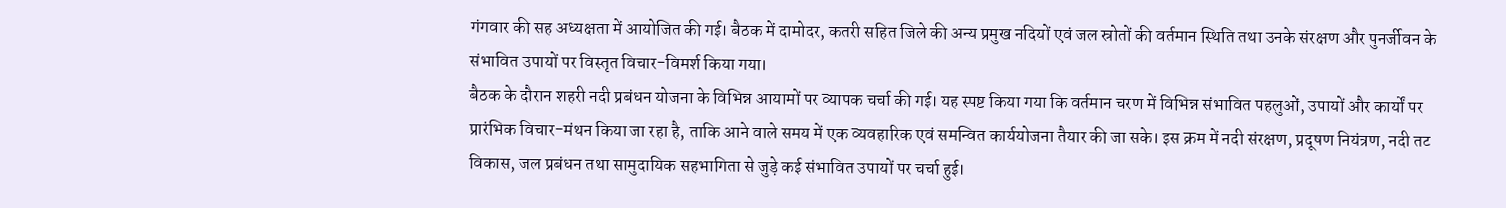गंगवार की सह अध्यक्षता में आयोजित की गई। बैठक में दामोदर, कतरी सहित जिले की अन्य प्रमुख नदियों एवं जल स्रोतों की वर्तमान स्थिति तथा उनके संरक्षण और पुनर्जीवन के संभावित उपायों पर विस्तृत विचार-विमर्श किया गया।
बैठक के दौरान शहरी नदी प्रबंधन योजना के विभिन्न आयामों पर व्यापक चर्चा की गई। यह स्पष्ट किया गया कि वर्तमान चरण में विभिन्न संभावित पहलुओं, उपायों और कार्यों पर प्रारंभिक विचार-मंथन किया जा रहा है, ताकि आने वाले समय में एक व्यवहारिक एवं समन्वित कार्ययोजना तैयार की जा सके। इस क्रम में नदी संरक्षण, प्रदूषण नियंत्रण, नदी तट विकास, जल प्रबंधन तथा सामुदायिक सहभागिता से जुड़े कई संभावित उपायों पर चर्चा हुई।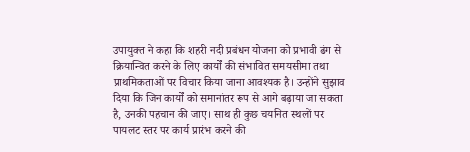उपायुक्त ने कहा कि शहरी नदी प्रबंधन योजना को प्रभावी ढंग से क्रियान्वित करने के लिए कार्यों की संभावित समयसीमा तथा प्राथमिकताओं पर विचार किया जाना आवश्यक है। उन्होंने सुझाव दिया कि जिन कार्यों को समानांतर रूप से आगे बढ़ाया जा सकता है, उनकी पहचान की जाए। साथ ही कुछ चयनित स्थलों पर पायलट स्तर पर कार्य प्रारंभ करने की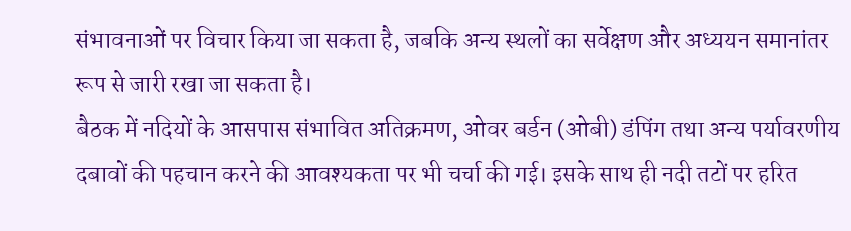संभावनाओं पर विचार किया जा सकता है, जबकि अन्य स्थलों का सर्वेक्षण और अध्ययन समानांतर रूप से जारी रखा जा सकता है।
बैठक में नदियों के आसपास संभावित अतिक्रमण, ओवर बर्डन (ओबी) डंपिंग तथा अन्य पर्यावरणीय दबावों की पहचान करने की आवश्यकता पर भी चर्चा की गई। इसके साथ ही नदी तटों पर हरित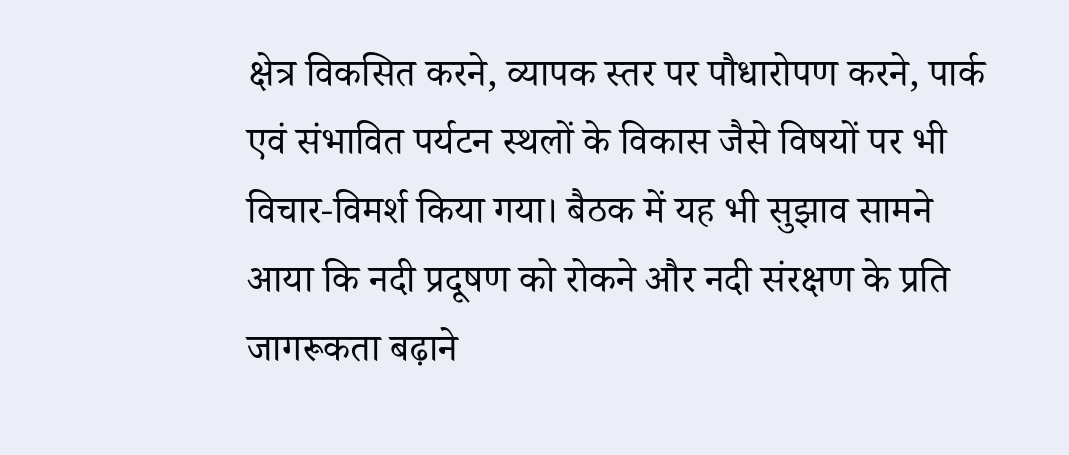क्षेत्र विकसित करने, व्यापक स्तर पर पौधारोपण करने, पार्क एवं संभावित पर्यटन स्थलों के विकास जैसे विषयों पर भी विचार-विमर्श किया गया। बैठक में यह भी सुझाव सामने आया कि नदी प्रदूषण को रोकने और नदी संरक्षण के प्रति जागरूकता बढ़ाने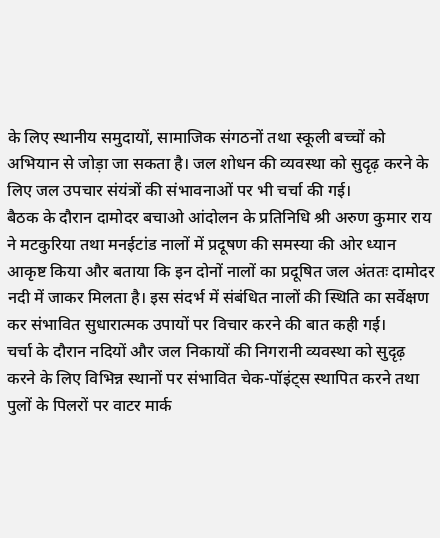के लिए स्थानीय समुदायों, सामाजिक संगठनों तथा स्कूली बच्चों को अभियान से जोड़ा जा सकता है। जल शोधन की व्यवस्था को सुदृढ़ करने के लिए जल उपचार संयंत्रों की संभावनाओं पर भी चर्चा की गई।
बैठक के दौरान दामोदर बचाओ आंदोलन के प्रतिनिधि श्री अरुण कुमार राय ने मटकुरिया तथा मनईटांड नालों में प्रदूषण की समस्या की ओर ध्यान आकृष्ट किया और बताया कि इन दोनों नालों का प्रदूषित जल अंततः दामोदर नदी में जाकर मिलता है। इस संदर्भ में संबंधित नालों की स्थिति का सर्वेक्षण कर संभावित सुधारात्मक उपायों पर विचार करने की बात कही गई।
चर्चा के दौरान नदियों और जल निकायों की निगरानी व्यवस्था को सुदृढ़ करने के लिए विभिन्न स्थानों पर संभावित चेक-पॉइंट्स स्थापित करने तथा पुलों के पिलरों पर वाटर मार्क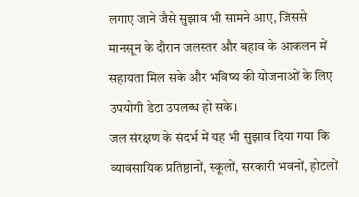लगाए जाने जैसे सुझाव भी सामने आए, जिससे मानसून के दौरान जलस्तर और बहाव के आकलन में सहायता मिल सके और भविष्य की योजनाओं के लिए उपयोगी डेटा उपलब्ध हो सके।
जल संरक्षण के संदर्भ में यह भी सुझाव दिया गया कि व्यावसायिक प्रतिष्ठानों, स्कूलों, सरकारी भवनों, होटलों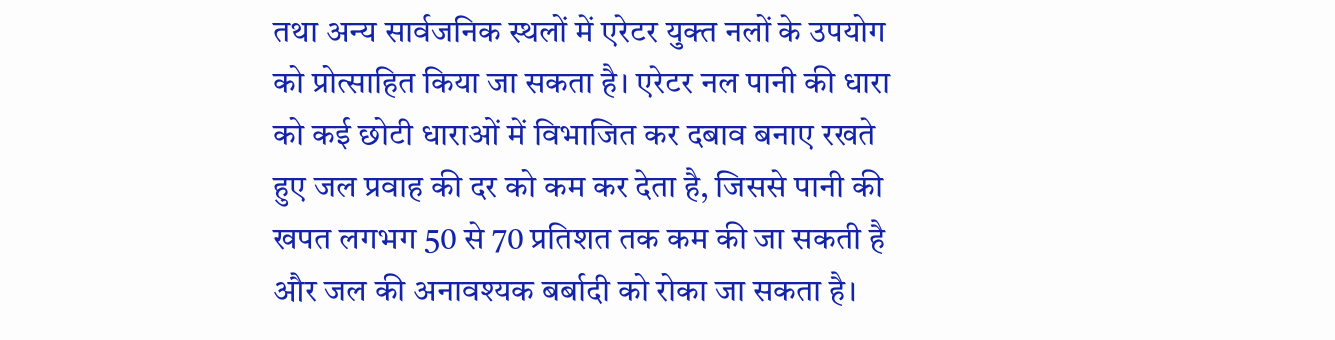तथा अन्य सार्वजनिक स्थलों में एरेटर युक्त नलों के उपयोग को प्रोत्साहित किया जा सकता है। एरेटर नल पानी की धारा को कई छोटी धाराओं में विभाजित कर दबाव बनाए रखते हुए जल प्रवाह की दर को कम कर देता है, जिससे पानी की खपत लगभग 50 से 70 प्रतिशत तक कम की जा सकती है और जल की अनावश्यक बर्बादी को रोका जा सकता है।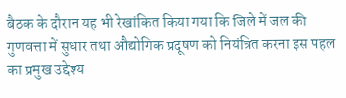बैठक के दौरान यह भी रेखांकित किया गया कि जिले में जल की गुणवत्ता में सुधार तथा औद्योगिक प्रदूषण को नियंत्रित करना इस पहल का प्रमुख उद्देश्य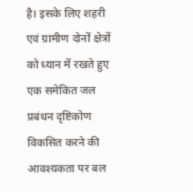है। इसके लिए शहरी एवं ग्रामीण दोनों क्षेत्रों को ध्यान में रखते हुए एक समेकित जल प्रबंधन दृष्टिकोण विकसित करने की आवश्यकता पर बल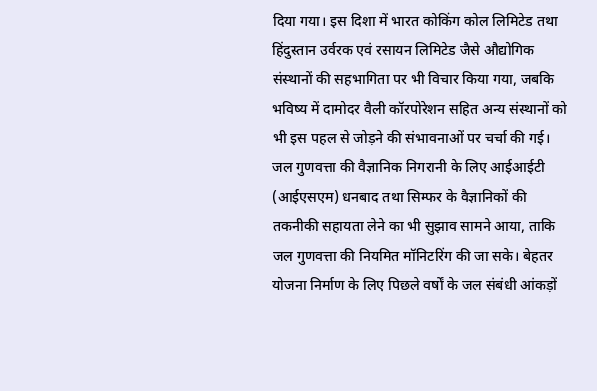दिया गया। इस दिशा में भारत कोकिंग कोल लिमिटेड तथा हिंदुस्तान उर्वरक एवं रसायन लिमिटेड जैसे औद्योगिक संस्थानों की सहभागिता पर भी विचार किया गया, जबकि भविष्य में दामोदर वैली कॉरपोरेशन सहित अन्य संस्थानों को भी इस पहल से जोड़ने की संभावनाओं पर चर्चा की गई।
जल गुणवत्ता की वैज्ञानिक निगरानी के लिए आईआईटी (आईएसएम) धनबाद तथा सिम्फर के वैज्ञानिकों की तकनीकी सहायता लेने का भी सुझाव सामने आया, ताकि जल गुणवत्ता की नियमित मॉनिटरिंग की जा सके। बेहतर योजना निर्माण के लिए पिछले वर्षों के जल संबंधी आंकड़ों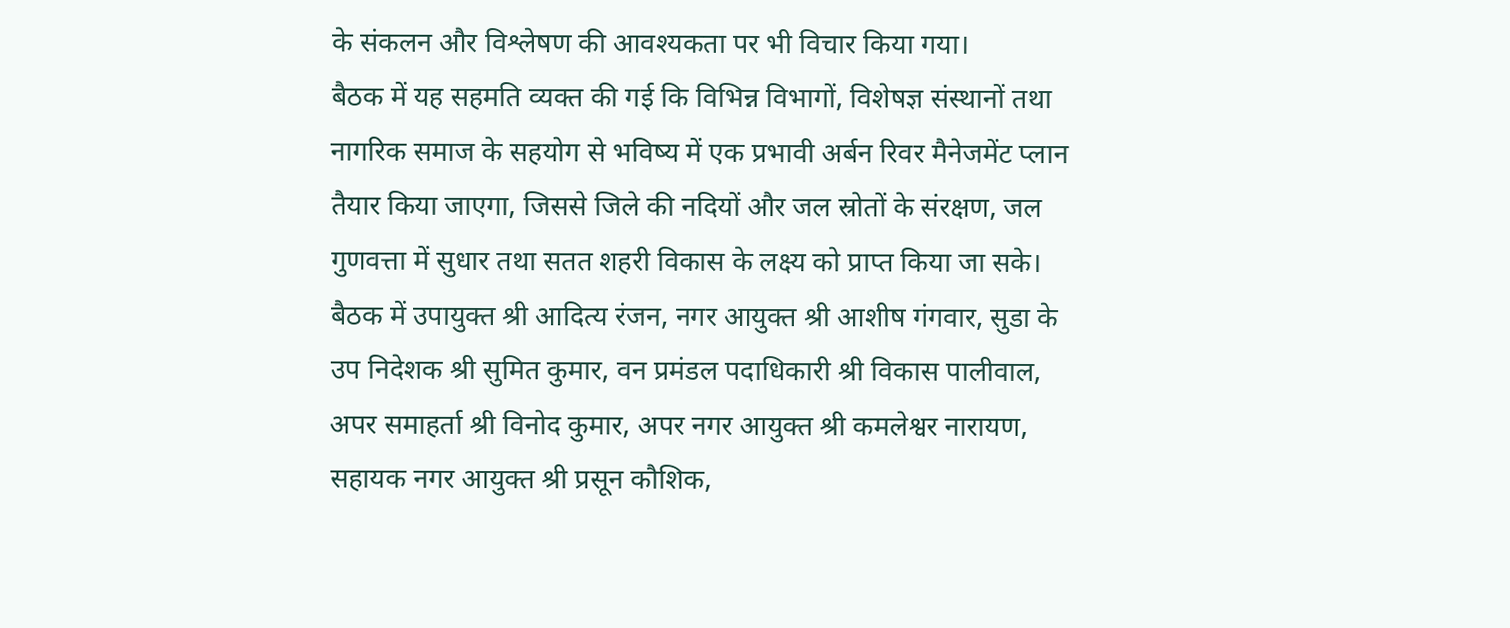के संकलन और विश्लेषण की आवश्यकता पर भी विचार किया गया।
बैठक में यह सहमति व्यक्त की गई कि विभिन्न विभागों, विशेषज्ञ संस्थानों तथा नागरिक समाज के सहयोग से भविष्य में एक प्रभावी अर्बन रिवर मैनेजमेंट प्लान तैयार किया जाएगा, जिससे जिले की नदियों और जल स्रोतों के संरक्षण, जल गुणवत्ता में सुधार तथा सतत शहरी विकास के लक्ष्य को प्राप्त किया जा सके।
बैठक में उपायुक्त श्री आदित्य रंजन, नगर आयुक्त श्री आशीष गंगवार, सुडा के उप निदेशक श्री सुमित कुमार, वन प्रमंडल पदाधिकारी श्री विकास पालीवाल, अपर समाहर्ता श्री विनोद कुमार, अपर नगर आयुक्त श्री कमलेश्वर नारायण, सहायक नगर आयुक्त श्री प्रसून कौशिक,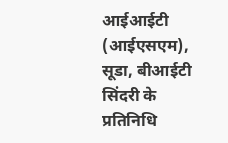आईआईटी (आईएसएम), सूडा, बीआईटी सिंदरी के प्रतिनिधि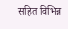सहित विभिन्न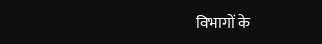विभागों के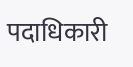पदाधिकारी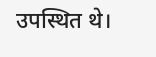उपस्थित थे।